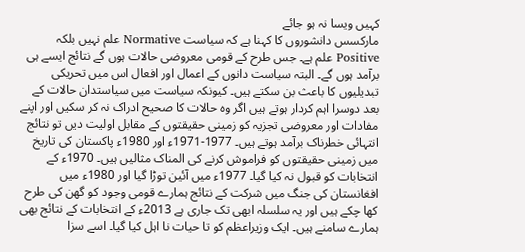کہیں ویسا نہ ہو جائے
مارکسس دانشوروں کا کہنا ہے کہ سیاست Normative علم نہیں بلکہ Positive علم ہے۔ جس طرح کے قومی معروضی حالات ہوں گے نتائج ایسے ہی برآمد ہوں گے۔ البتہ سیاست دانوں کے اعمال اور افعال اس میں تحریکی تبدیلیوں کا باعث بن سکتے ہیں۔ کیونکہ سیاست میں سیاستدان حالات کے بعد دوسرا اہم کردار ہوتے ہیں اگر وہ حالات کا صحیح ادراک نہ کر سکیں اور اپنے مفادات اور معروضی تجزیہ کو زمینی حقیقتوں کے مقابل اولیت دیں تو نتائج انتہائی خطرناک برآمد ہوتے ہیں۔ 1977-1971ء اور 1980ء پاکستان کی تاریخ میں زمینی حقیقتوں کو فراموش کرنے کی المناک مثالیں ہیں۔ 1970ء کے انتخابات کو قبول نہ کیا گیا۔ 1977ء میں آئین توڑا گیا اور 1980ء میں افغانستان کی جنگ میں شرکت کے نتائج ہمارے قومی وجود کو گھن کی طرح کھا چکے ہیں اور یہ سلسلہ ابھی تک جاری ہے 2013ء کے انتخابات کے نتائج بھی ہمارے سامنے ہیں۔ ایک وزیراعظم کو تا حیات نا اہل کیا گیا۔ اسے سزا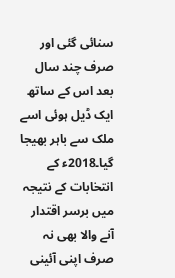سنائی گئی اور صرف چند سال بعد اس کے ساتھ ایک ڈیل ہوئی اسے ملک سے باہر بھیجا گیا۔2018ء کے انتخابات کے نتیجہ میں برسر اقتدار آنے والا بھی نہ صرف اپنی آئینی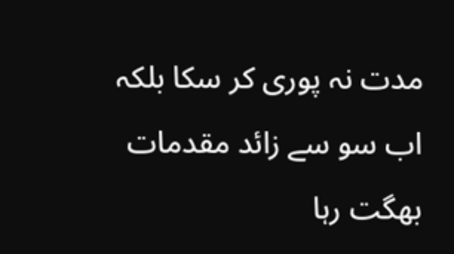مدت نہ پوری کر سکا بلکہ اب سو سے زائد مقدمات بھگت رہا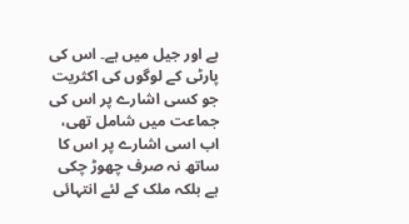ہے اور جیل میں ہے۔ اس کی پارٹی کے لوگوں کی اکثریت جو کسی اشارے پر اس کی جماعت میں شامل تھی، اب اسی اشارے پر اس کا ساتھ نہ صرف چھوڑ چکی ہے بلکہ ملک کے لئے انتہائی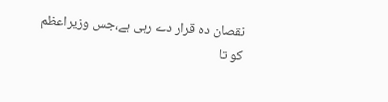نقصان دہ قرار دے رہی ہے،جس وزیراعظم کو تا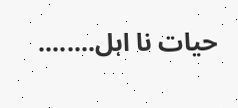حیات نا اہل........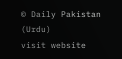© Daily Pakistan (Urdu)
visit website